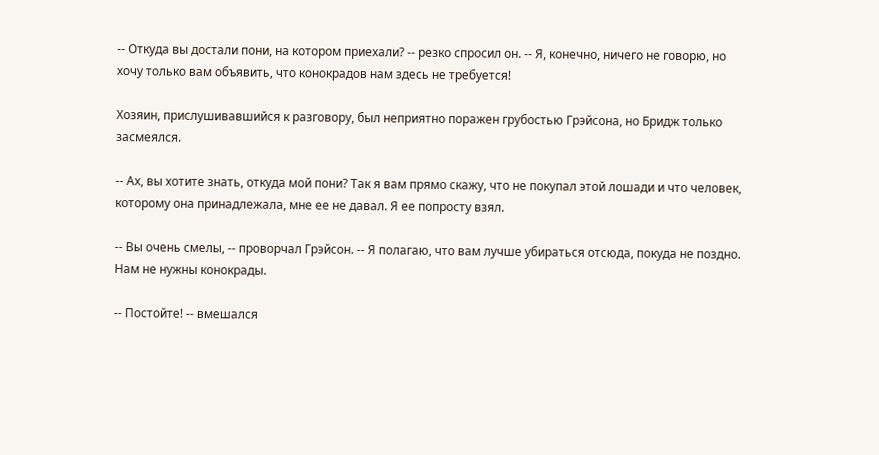-- Откуда вы достали пони, на котором приехали? -- резко спросил он. -- Я, конечно, ничего не говорю, но хочу только вам объявить, что конокрадов нам здесь не требуется!

Хозяин, прислушивавшийся к разговору, был неприятно поражен грубостью Грэйсона, но Бридж только засмеялся.

-- Ах, вы хотите знать, откуда мой пони? Так я вам прямо скажу, что не покупал этой лошади и что человек, которому она принадлежала, мне ее не давал. Я ее попросту взял.

-- Вы очень смелы, -- проворчал Грэйсон. -- Я полагаю, что вам лучше убираться отсюда, покуда не поздно. Нам не нужны конокрады.

-- Постойте! -- вмешался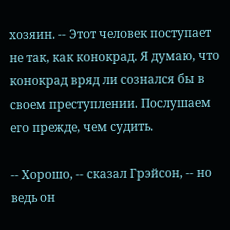хозяин. -- Этот человек поступает не так, как конокрад. Я думаю, что конокрад вряд ли сознался бы в своем преступлении. Послушаем его прежде, чем судить.

-- Хорошо, -- сказал Грэйсон, -- но ведь он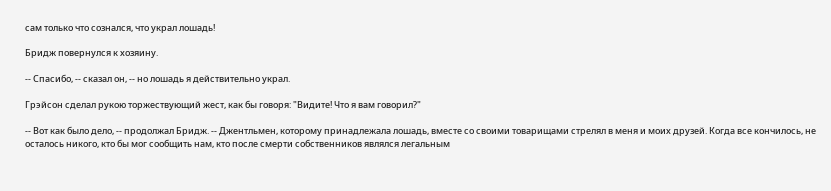сам только что сознался, что украл лошадь!

Бридж повернулся к хозяину.

-- Спасибо, -- сказал он, -- но лошадь я действительно украл.

Грэйсон сделал рукою торжествующий жест, как бы говоря: "Видите! Что я вам говорил?"

-- Вот как было дело, -- продолжал Бридж. -- Джентльмен, которому принадлежала лошадь, вместе со своими товарищами стрелял в меня и моих друзей. Когда все кончилось, не осталось никого, кто бы мог сообщить нам, кто после смерти собственников являлся легальным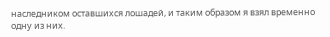наследником оставшихся лошадей, и таким образом я взял временно одну из них.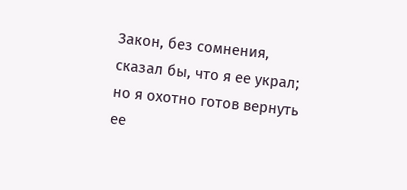Закон, без сомнения, сказал бы, что я ее украл; но я охотно готов вернуть ее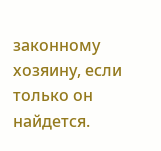законному хозяину, если только он найдется.